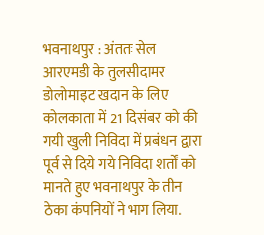भवनाथपुर : अंततः सेल आरएमडी के तुलसीदामर डोलोमाइट खदान के लिए कोलकाता में 21 दिसंबर को की गयी खुली निविदा में प्रबंधन द्वारा पूर्व से दिये गये निविदा शर्तों को मानते हुए भवनाथपुर के तीन ठेका कंपनियों ने भाग लिया.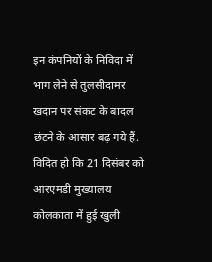इन कंपनियों के निविदा में भाग लेने से तुलसीदामर खदान पर संकट के बादल छंटने के आसार बढ़ गये हैं.
विदित हो कि 21 दिसंबर को आरएमडी मुख्यालय कोलकाता में हुई खुली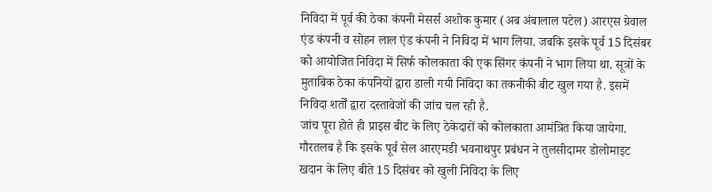निविदा में पूर्व की ठेका कंपनी मेसर्स अशोक कुमार (अब अंबालाल पटेल) आरएस ग्रेवाल एंड कंपनी व सोहन लाल एंड कंपनी ने निविदा में भाग लिया. जबकि इसके पूर्व 15 दिसंबर को आयोजित निविदा में सिर्फ कोलकाता की एक सिंगर कंपनी ने भाग लिया था. सूत्रों के मुताबिक ठेका कंपनियों द्वारा डाली गयी निविदा का तकनीकी बीट खुल गया है. इसमें निविदा शर्तों द्वारा दस्तावेजों की जांच चल रही है.
जांच पूरा होते ही प्राइस बीट के लिए ठेकेदारों को कोलकाता आमंत्रित किया जायेगा. गौरतलब है कि इसके पूर्व सेल आरएमडी भवनाथपुर प्रबंधन ने तुलसीदामर डोलोमाइट खदान के लिए बीते 15 दिसंबर को खुली निविदा के लिए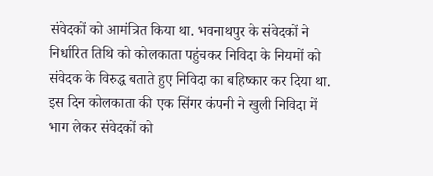संवेदकों को आमंत्रित किया था. भवनाथपुर के संवेदकों ने निर्धारित तिथि को कोलकाता पहुंचकर निविदा के नियमों को संवेदक के विरुद्ध बताते हुए निविदा का बहिष्कार कर दिया था. इस दिन कोलकाता की एक सिंगर कंपनी ने खुली निविदा में भाग लेकर संवेदकों को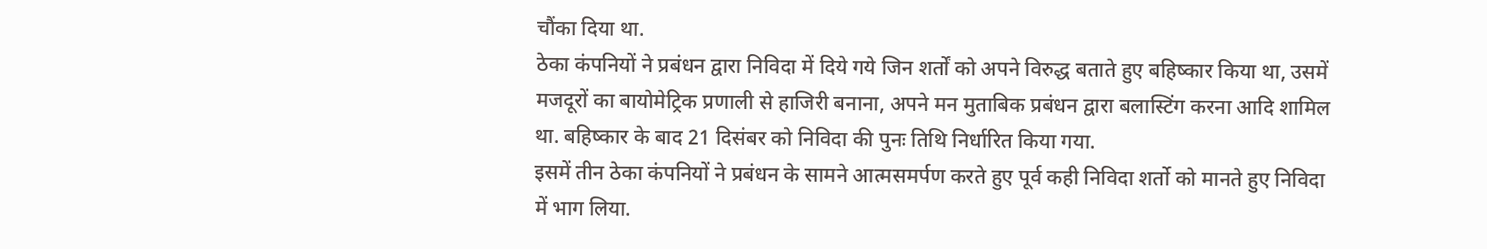चौंका दिया था.
ठेका कंपनियों ने प्रबंधन द्वारा निविदा में दिये गये जिन शर्तों को अपने विरुद्ध बताते हुए बहिष्कार किया था, उसमें मजदूरों का बायोमेट्रिक प्रणाली से हाजिरी बनाना, अपने मन मुताबिक प्रबंधन द्वारा बलास्टिंग करना आदि शामिल था. बहिष्कार के बाद 21 दिसंबर को निविदा की पुनः तिथि निर्धारित किया गया.
इसमें तीन ठेका कंपनियों ने प्रबंधन के सामने आत्मसमर्पण करते हुए पूर्व कही निविदा शर्तो को मानते हुए निविदा में भाग लिया.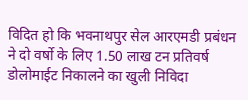विदित हो कि भवनाथपुर सेल आरएमडी प्रबंधन ने दो वर्षो के लिए 1.50 लाख टन प्रतिवर्ष डोलोमाईट निकालने का खुली निविदा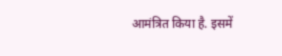आमंत्रित किया है. इसमें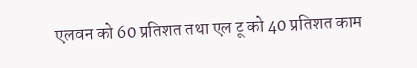एलवन को 60 प्रतिशत तथा एल टू को 40 प्रतिशत काम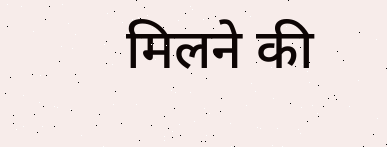मिलने की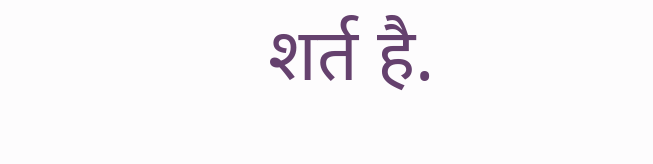शर्त है.